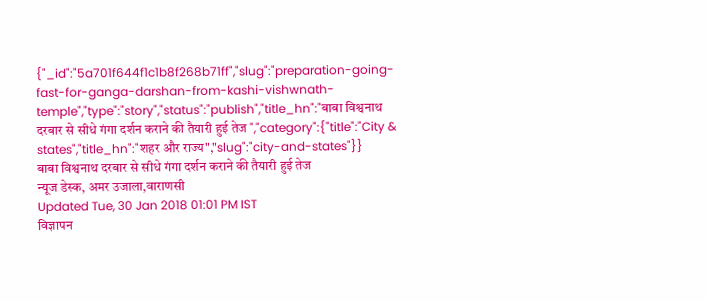{"_id":"5a701f644f1c1b8f268b71ff","slug":"preparation-going-fast-for-ganga-darshan-from-kashi-vishwnath-temple","type":"story","status":"publish","title_hn":"बाबा विश्वनाथ दरबार से सीधे गंगा दर्शन कराने की तैयारी हुई तेज ","category":{"title":"City & states","title_hn":"शहर और राज्य","slug":"city-and-states"}}
बाबा विश्वनाथ दरबार से सीधे गंगा दर्शन कराने की तैयारी हुई तेज
न्यूज डेस्क, अमर उजाला,वाराणसी
Updated Tue, 30 Jan 2018 01:01 PM IST
विज्ञापन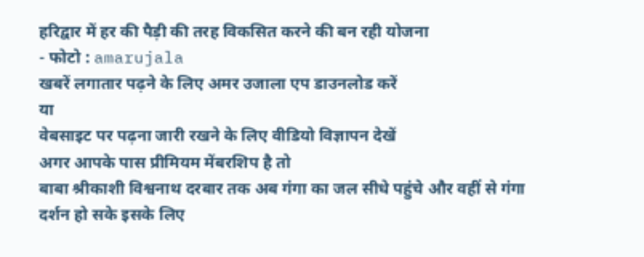हरिद्वार में हर की पैड़ी की तरह विकसित करने की बन रही योजना
- फोटो : amarujala
खबरें लगातार पढ़ने के लिए अमर उजाला एप डाउनलोड करें
या
वेबसाइट पर पढ़ना जारी रखने के लिए वीडियो विज्ञापन देखें
अगर आपके पास प्रीमियम मेंबरशिप है तो
बाबा श्रीकाशी विश्वनाथ दरबार तक अब गंगा का जल सीधे पहुंचे और वहीं से गंगा दर्शन हो सके इसके लिए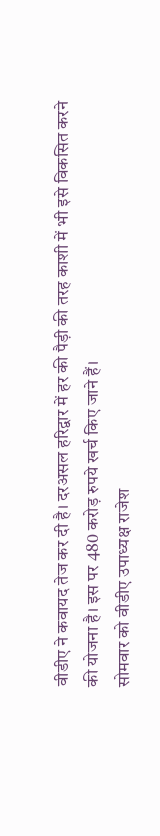वीडीए ने कवायद तेज कर दी है। दरअसल हरिद्वार में हर की पैड़ी की तरह काशी में भी इसे विकसित करने की योजना है। इस पर 480 करोड़ रुपये खर्च किए जाने हैं।
सोमवार को वीडीए उपाध्यक्ष राजेश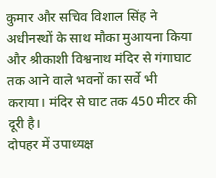कुमार और सचिव विशाल सिंह ने अधीनस्थों के साथ मौका मुआयना किया और श्रीकाशी विश्वनाथ मंदिर से गंगाघाट तक आने वाले भवनों का सर्वे भी कराया। मंदिर से घाट तक 450 मीटर की दूरी है।
दोपहर में उपाध्यक्ष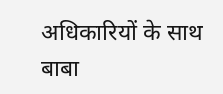अधिकारियों के साथ बाबा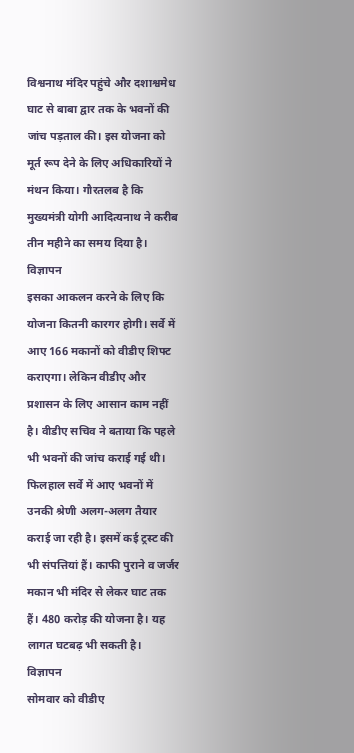विश्वनाथ मंदिर पहुंचे और दशाश्वमेध घाट से बाबा द्वार तक के भवनों की जांच पड़ताल की। इस योजना को मूर्त रूप देने के लिए अधिकारियों ने मंथन किया। गौरतलब है कि मुख्यमंत्री योगी आदित्यनाथ ने करीब तीन महीने का समय दिया है।
विज्ञापन
इसका आकलन करने के लिए कि योजना कितनी कारगर होगी। सर्वे में आए 166 मकानों को वीडीए शिफ्ट कराएगा। लेकिन वीडीए और प्रशासन के लिए आसान काम नहीं है। वीडीए सचिव ने बताया कि पहले भी भवनों की जांच कराई गई थी।
फिलहाल सर्वे में आए भवनों में उनकी श्रेणी अलग-अलग तैयार कराई जा रही है। इसमें कई ट्रस्ट की भी संपत्तियां हैं। काफी पुराने व जर्जर मकान भी मंदिर से लेकर घाट तक हैं। 480 करोड़ की योजना है। यह लागत घटबढ़ भी सकती है।
विज्ञापन
सोमवार को वीडीए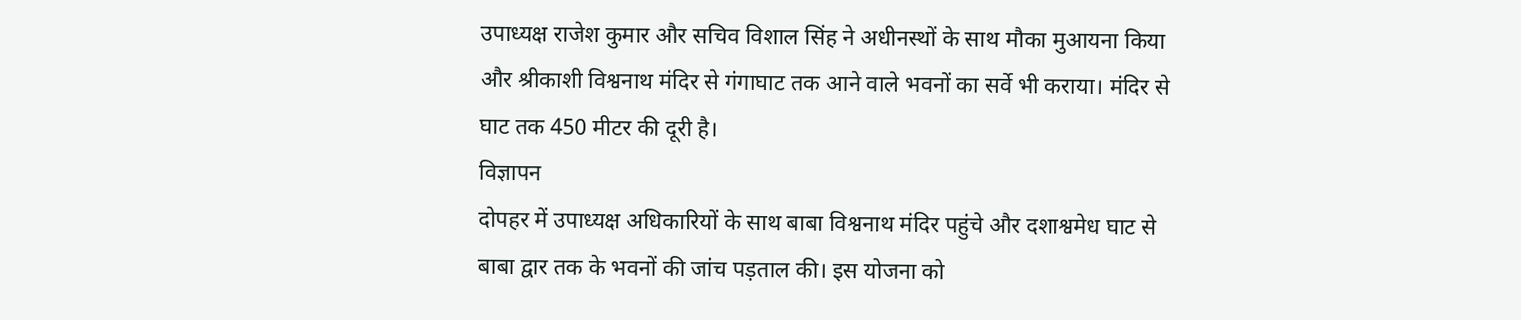उपाध्यक्ष राजेश कुमार और सचिव विशाल सिंह ने अधीनस्थों के साथ मौका मुआयना किया और श्रीकाशी विश्वनाथ मंदिर से गंगाघाट तक आने वाले भवनों का सर्वे भी कराया। मंदिर से घाट तक 450 मीटर की दूरी है।
विज्ञापन
दोपहर में उपाध्यक्ष अधिकारियों के साथ बाबा विश्वनाथ मंदिर पहुंचे और दशाश्वमेध घाट से बाबा द्वार तक के भवनों की जांच पड़ताल की। इस योजना को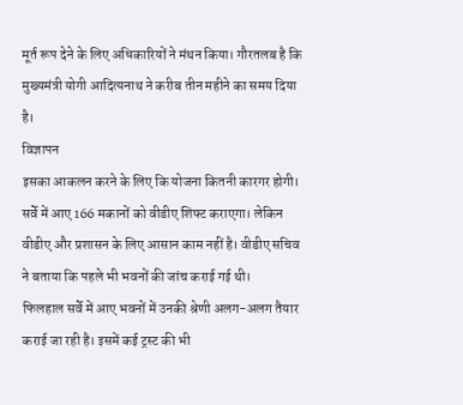मूर्त रूप देने के लिए अधिकारियों ने मंथन किया। गौरतलब है कि मुख्यमंत्री योगी आदित्यनाथ ने करीब तीन महीने का समय दिया है।
विज्ञापन
इसका आकलन करने के लिए कि योजना कितनी कारगर होगी। सर्वे में आए 166 मकानों को वीडीए शिफ्ट कराएगा। लेकिन वीडीए और प्रशासन के लिए आसान काम नहीं है। वीडीए सचिव ने बताया कि पहले भी भवनों की जांच कराई गई थी।
फिलहाल सर्वे में आए भवनों में उनकी श्रेणी अलग-अलग तैयार कराई जा रही है। इसमें कई ट्रस्ट की भी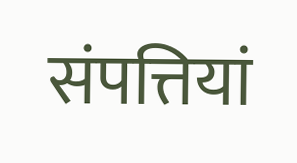संपत्तियां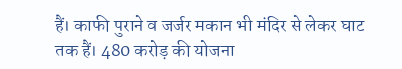हैं। काफी पुराने व जर्जर मकान भी मंदिर से लेकर घाट तक हैं। 480 करोड़ की योजना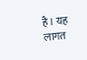है। यह लागत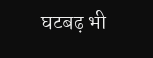घटबढ़ भी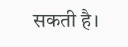सकती है।